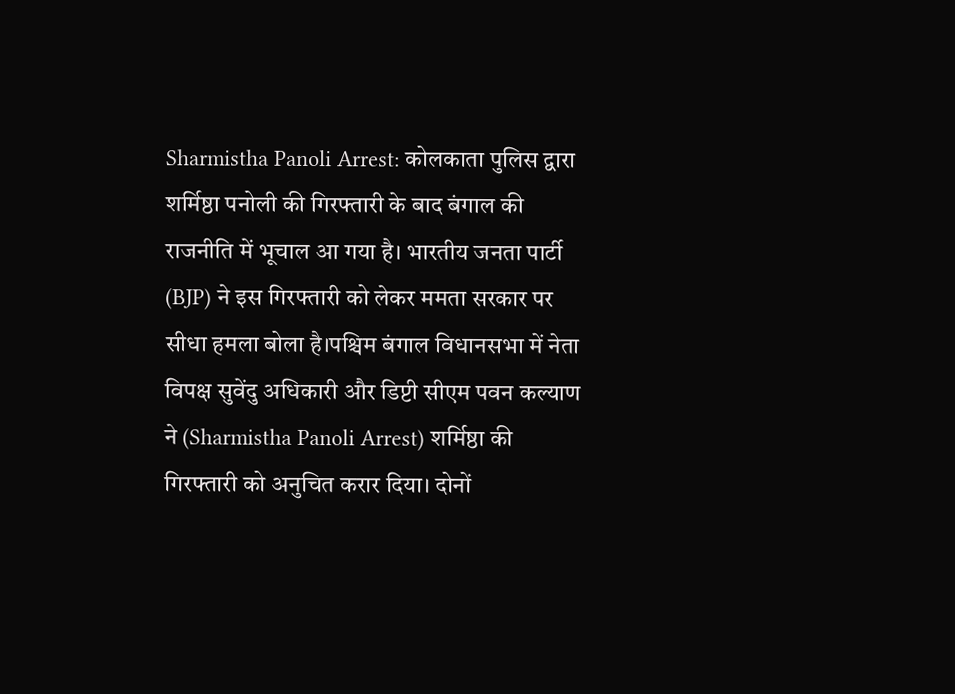Sharmistha Panoli Arrest: कोलकाता पुलिस द्वारा शर्मिष्ठा पनोली की गिरफ्तारी के बाद बंगाल की राजनीति में भूचाल आ गया है। भारतीय जनता पार्टी (BJP) ने इस गिरफ्तारी को लेकर ममता सरकार पर सीधा हमला बोला है।पश्चिम बंगाल विधानसभा में नेता विपक्ष सुवेंदु अधिकारी और डिप्टी सीएम पवन कल्याण ने (Sharmistha Panoli Arrest) शर्मिष्ठा की गिरफ्तारी को अनुचित करार दिया। दोनों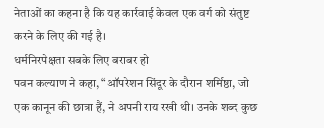नेताओं का कहना है कि यह कार्रवाई केवल एक वर्ग को संतुष्ट करने के लिए की गई है।
धर्मनिरपेक्षता सबके लिए बराबर हो
पवन कल्याण ने कहा, “ऑपरेशन सिंदूर के दौरान शर्मिष्ठा, जो एक कानून की छात्रा हैं, ने अपनी राय रखी थी। उनके शब्द कुछ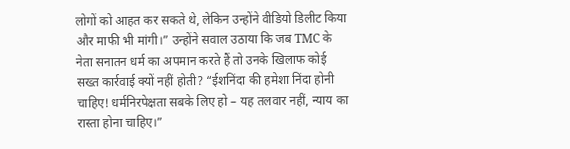लोगों को आहत कर सकते थे, लेकिन उन्होंने वीडियो डिलीट किया और माफी भी मांगी।” उन्होंने सवाल उठाया कि जब TMC के नेता सनातन धर्म का अपमान करते हैं तो उनके खिलाफ कोई सख्त कार्रवाई क्यों नहीं होती? “ईशनिंदा की हमेशा निंदा होनी चाहिए! धर्मनिरपेक्षता सबके लिए हो – यह तलवार नहीं, न्याय का रास्ता होना चाहिए।”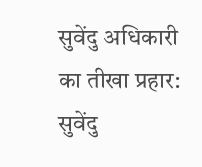सुवेंदु अधिकारी का तीखा प्रहार:
सुवेंदु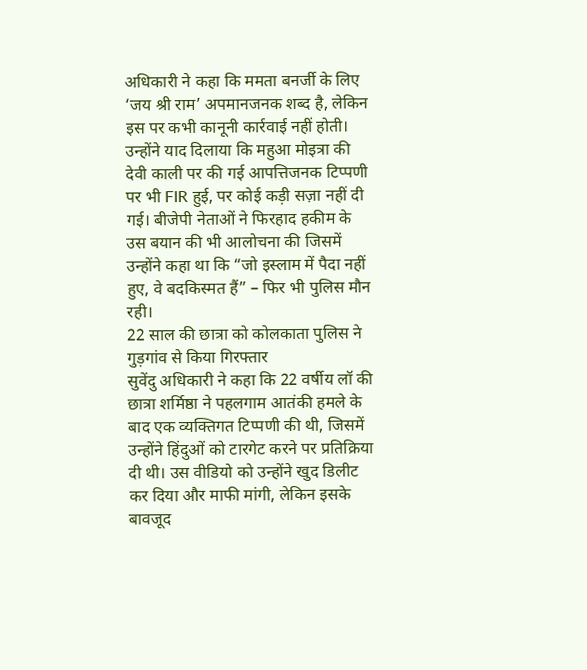अधिकारी ने कहा कि ममता बनर्जी के लिए ‘जय श्री राम’ अपमानजनक शब्द है, लेकिन इस पर कभी कानूनी कार्रवाई नहीं होती। उन्होंने याद दिलाया कि महुआ मोइत्रा की देवी काली पर की गई आपत्तिजनक टिप्पणी पर भी FIR हुई, पर कोई कड़ी सज़ा नहीं दी गई। बीजेपी नेताओं ने फिरहाद हकीम के उस बयान की भी आलोचना की जिसमें उन्होंने कहा था कि “जो इस्लाम में पैदा नहीं हुए, वे बदकिस्मत हैं” – फिर भी पुलिस मौन रही।
22 साल की छात्रा को कोलकाता पुलिस ने गुड़गांव से किया गिरफ्तार
सुवेंदु अधिकारी ने कहा कि 22 वर्षीय लॉ की छात्रा शर्मिष्ठा ने पहलगाम आतंकी हमले के बाद एक व्यक्तिगत टिप्पणी की थी, जिसमें उन्होंने हिंदुओं को टारगेट करने पर प्रतिक्रिया दी थी। उस वीडियो को उन्होंने खुद डिलीट कर दिया और माफी मांगी, लेकिन इसके बावजूद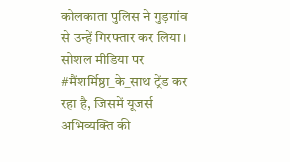कोलकाता पुलिस ने गुड़गांव से उन्हें गिरफ्तार कर लिया। सोशल मीडिया पर #मैंशर्मिष्ठा_के_साथ ट्रेंड कर रहा है, जिसमें यूजर्स अभिव्यक्ति की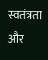स्वतंत्रता और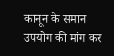कानून के समान उपयोग की मांग कर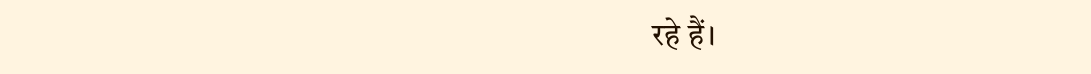रहे हैं।